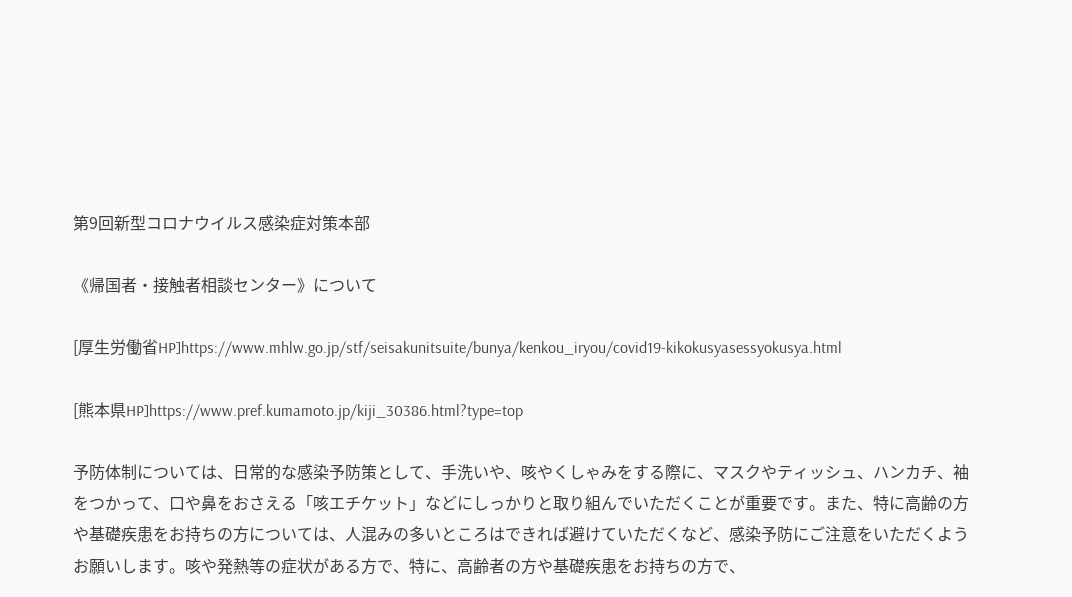第9回新型コロナウイルス感染症対策本部

《帰国者・接触者相談センター》について

[厚生労働省HP]https://www.mhlw.go.jp/stf/seisakunitsuite/bunya/kenkou_iryou/covid19-kikokusyasessyokusya.html

[熊本県HP]https://www.pref.kumamoto.jp/kiji_30386.html?type=top

予防体制については、日常的な感染予防策として、手洗いや、咳やくしゃみをする際に、マスクやティッシュ、ハンカチ、袖をつかって、口や鼻をおさえる「咳エチケット」などにしっかりと取り組んでいただくことが重要です。また、特に高齢の方や基礎疾患をお持ちの方については、人混みの多いところはできれば避けていただくなど、感染予防にご注意をいただくようお願いします。咳や発熱等の症状がある方で、特に、高齢者の方や基礎疾患をお持ちの方で、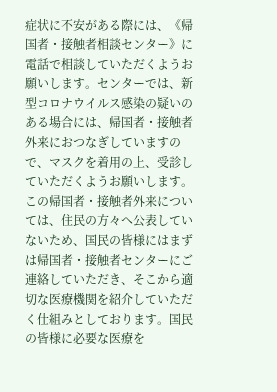症状に不安がある際には、《帰国者・接触者相談センター》に電話で相談していただくようお願いします。センターでは、新型コロナウイルス感染の疑いのある場合には、帰国者・接触者外来におつなぎしていますので、マスクを着用の上、受診していただくようお願いします。この帰国者・接触者外来については、住民の方々へ公表していないため、国民の皆様にはまずは帰国者・接触者センターにご連絡していただき、そこから適切な医療機関を紹介していただく仕組みとしております。国民の皆様に必要な医療を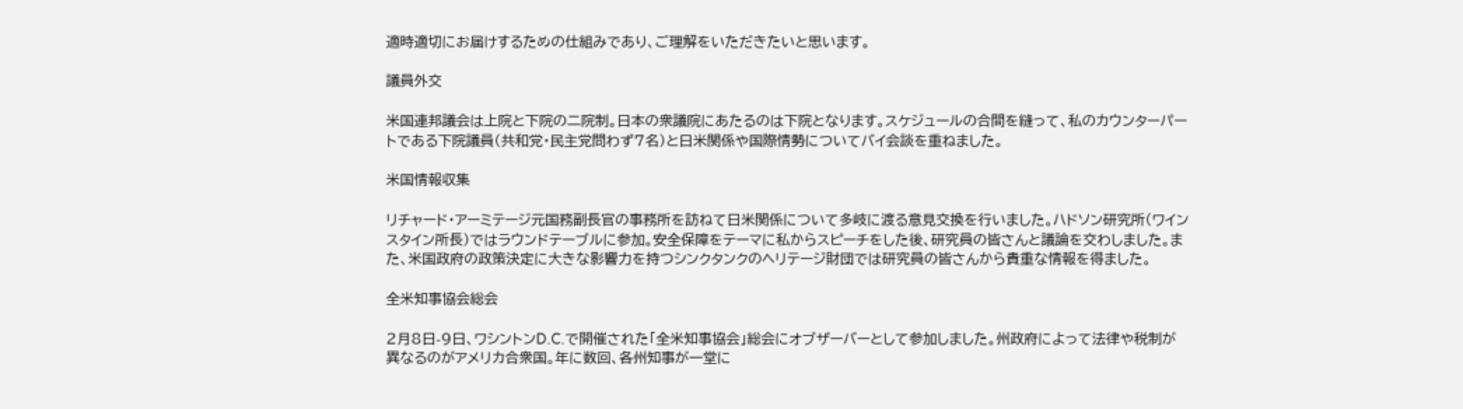適時適切にお届けするための仕組みであり、ご理解をいただきたいと思います。

議員外交

米国連邦議会は上院と下院の二院制。日本の衆議院にあたるのは下院となります。スケジュールの合間を縫って、私のカウンターパートである下院議員(共和党・民主党問わず7名)と日米関係や国際情勢についてバイ会談を重ねました。

米国情報収集

リチャード・アーミテージ元国務副長官の事務所を訪ねて日米関係について多岐に渡る意見交換を行いました。ハドソン研究所(ワインスタイン所長)ではラウンドテーブルに参加。安全保障をテーマに私からスピーチをした後、研究員の皆さんと議論を交わしました。また、米国政府の政策決定に大きな影響力を持つシンクタンクのヘリテージ財団では研究員の皆さんから貴重な情報を得ました。

全米知事協会総会

2月8日-9日、ワシントンD.C.で開催された「全米知事協会」総会にオブザーバーとして参加しました。州政府によって法律や税制が異なるのがアメリカ合衆国。年に数回、各州知事が一堂に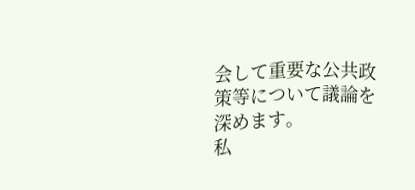会して重要な公共政策等について議論を深めます。
私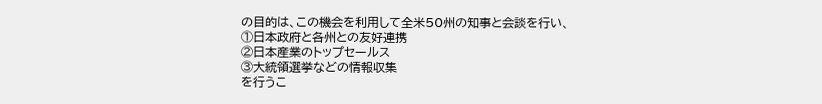の目的は、この機会を利用して全米50州の知事と会談を行い、
①日本政府と各州との友好連携
②日本産業のトップセールス
③大統領選挙などの情報収集
を行うこ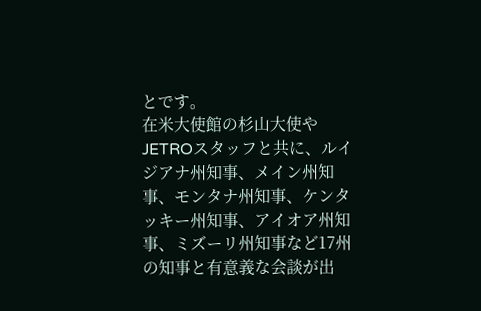とです。
在米大使館の杉山大使やJETROスタッフと共に、ルイジアナ州知事、メイン州知事、モンタナ州知事、ケンタッキー州知事、アイオア州知事、ミズーリ州知事など17州の知事と有意義な会談が出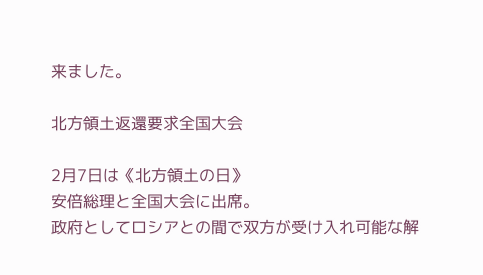来ました。

北方領土返還要求全国大会

2月7日は《北方領土の日》
安倍総理と全国大会に出席。
政府としてロシアとの間で双方が受け入れ可能な解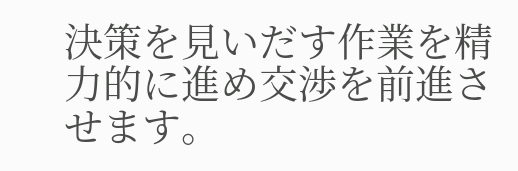決策を見いだす作業を精力的に進め交渉を前進させます。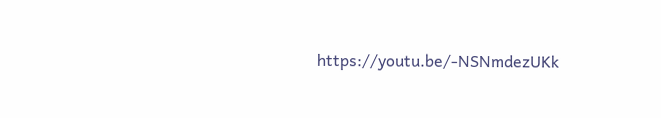https://youtu.be/-NSNmdezUKk